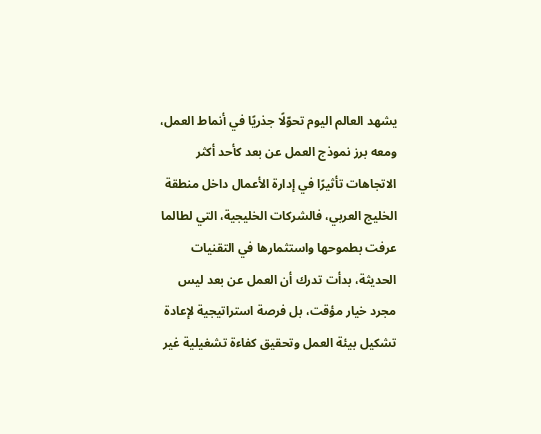يشهد العالم اليوم تحوّلًا جذريًا في أنماط العمل، ومعه برز نموذج العمل عن بعد كأحد أكثر الاتجاهات تأثيرًا في إدارة الأعمال داخل منطقة الخليج العربي، فالشركات الخليجية، التي لطالما عرفت بطموحها واستثمارها في التقنيات الحديثة، بدأت تدرك أن العمل عن بعد ليس مجرد خيار مؤقت، بل فرصة استراتيجية لإعادة تشكيل بيئة العمل وتحقيق كفاءة تشغيلية غير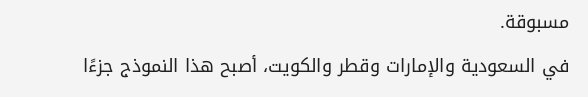مسبوقة.
في السعودية والإمارات وقطر والكويت، أصبح هذا النموذج جزءًا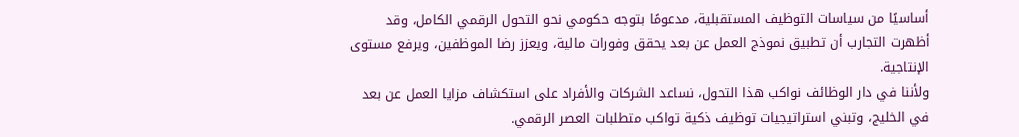أساسيًا من سياسات التوظيف المستقبلية، مدعومًا بتوجه حكومي نحو التحول الرقمي الكامل، وقد أظهرت التجارب أن تطبيق نموذج العمل عن بعد يحقق وفورات مالية، ويعزز رضا الموظفين، ويرفع مستوى الإنتاجية.
ولأننا في دار الوظائف نواكب هذا التحول، نساعد الشركات والأفراد على استكشاف مزايا العمل عن بعد في الخليج، وتبني استراتيجيات توظيف ذكية تواكب متطلبات العصر الرقمي.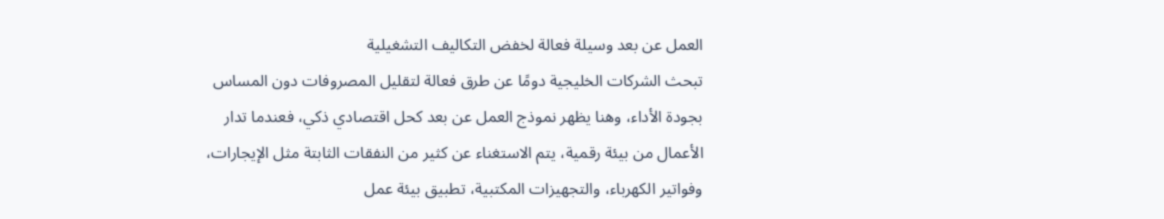العمل عن بعد وسيلة فعالة لخفض التكاليف التشغيلية
تبحث الشركات الخليجية دومًا عن طرق فعالة لتقليل المصروفات دون المساس بجودة الأداء، وهنا يظهر نموذج العمل عن بعد كحل اقتصادي ذكي، فعندما تدار الأعمال من بيئة رقمية، يتم الاستغناء عن كثير من النفقات الثابتة مثل الإيجارات، وفواتير الكهرباء، والتجهيزات المكتبية، تطبيق بيئة عمل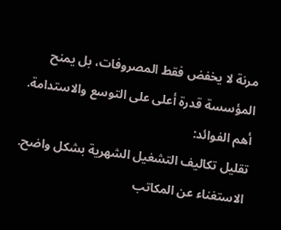مرنة لا يخفض فقط المصروفات، بل يمنح المؤسسة قدرة أعلى على التوسع والاستدامة.
أهم الفوائد:
تقليل تكاليف التشغيل الشهرية بشكل واضح.
الاستغناء عن المكاتب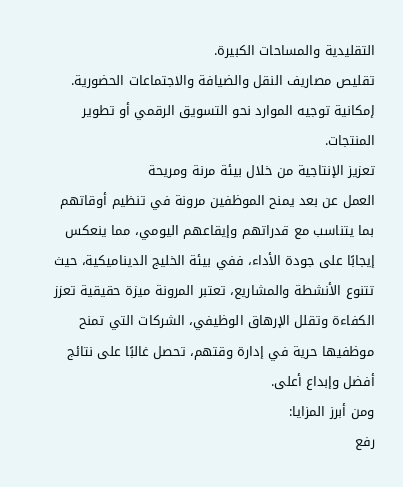التقليدية والمساحات الكبيرة.
تقليص مصاريف النقل والضيافة والاجتماعات الحضورية.
إمكانية توجيه الموارد نحو التسويق الرقمي أو تطوير المنتجات.
تعزيز الإنتاجية من خلال بيئة مرنة ومريحة
العمل عن بعد يمنح الموظفين مرونة في تنظيم أوقاتهم بما يتناسب مع قدراتهم وإيقاعهم اليومي، مما ينعكس إيجابًا على جودة الأداء، ففي بيئة الخليج الديناميكية، حيث تتنوع الأنشطة والمشاريع، تعتبر المرونة ميزة حقيقية تعزز الكفاءة وتقلل الإرهاق الوظيفي، الشركات التي تمنح موظفيها حرية في إدارة وقتهم، تحصل غالبًا على نتائج أفضل وإبداع أعلى.
ومن أبرز المزايا:
رفع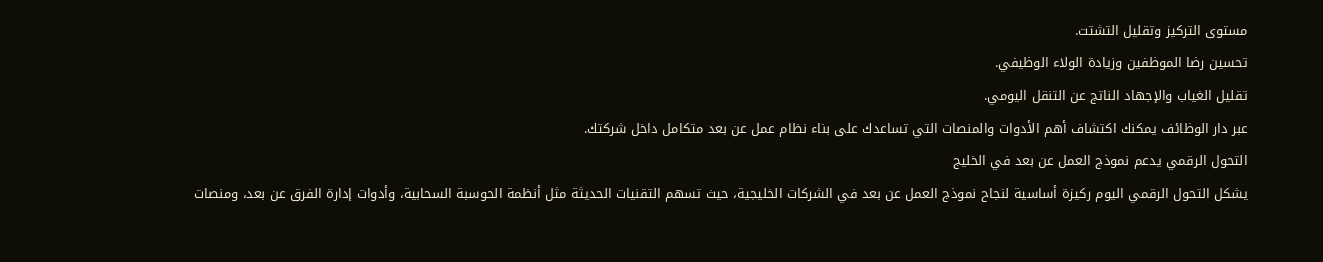مستوى التركيز وتقليل التشتت.
تحسين رضا الموظفين وزيادة الولاء الوظيفي.
تقليل الغياب والإجهاد الناتج عن التنقل اليومي.
عبر دار الوظائف يمكنك اكتشاف أهم الأدوات والمنصات التي تساعدك على بناء نظام عمل عن بعد متكامل داخل شركتك.
التحول الرقمي يدعم نموذج العمل عن بعد في الخليج
يشكل التحول الرقمي اليوم ركيزة أساسية لنجاح نموذج العمل عن بعد في الشركات الخليجية، حيث تسهم التقنيات الحديثة مثل أنظمة الحوسبة السحابية، وأدوات إدارة الفرق عن بعد، ومنصات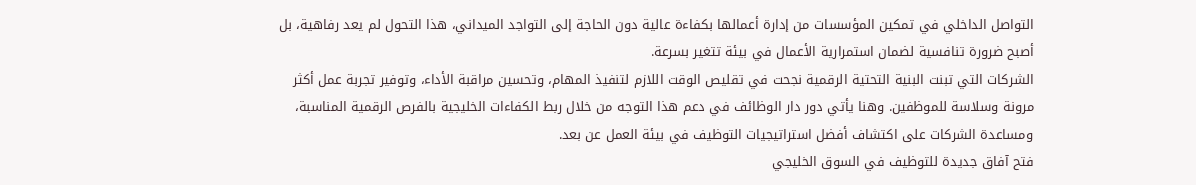التواصل الداخلي في تمكين المؤسسات من إدارة أعمالها بكفاءة عالية دون الحاجة إلى التواجد الميداني، هذا التحول لم يعد رفاهية، بل أصبح ضرورة تنافسية لضمان استمرارية الأعمال في بيئة تتغير بسرعة.
الشركات التي تبنت البنية التحتية الرقمية نجحت في تقليص الوقت اللازم لتنفيذ المهام، وتحسين مراقبة الأداء، وتوفير تجربة عمل أكثر مرونة وسلاسة للموظفين. وهنا يأتي دور دار الوظائف في دعم هذا التوجه من خلال ربط الكفاءات الخليجية بالفرص الرقمية المناسبة، ومساعدة الشركات على اكتشاف أفضل استراتيجيات التوظيف في بيئة العمل عن بعد.
فتح آفاق جديدة للتوظيف في السوق الخليجي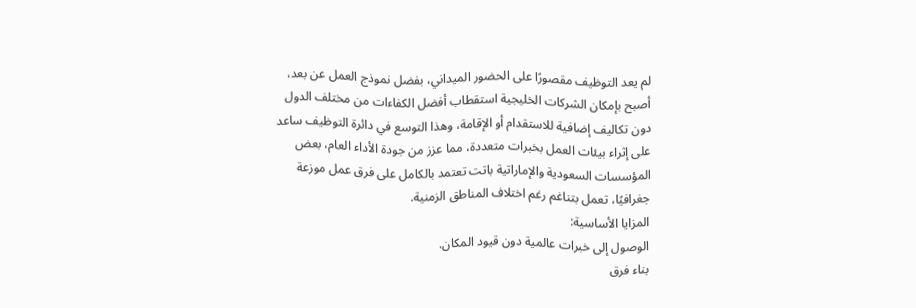لم يعد التوظيف مقصورًا على الحضور الميداني، بفضل نموذج العمل عن بعد، أصبح بإمكان الشركات الخليجية استقطاب أفضل الكفاءات من مختلف الدول دون تكاليف إضافية للاستقدام أو الإقامة، وهذا التوسع في دائرة التوظيف ساعد على إثراء بيئات العمل بخبرات متعددة، مما عزز من جودة الأداء العام، بعض المؤسسات السعودية والإماراتية باتت تعتمد بالكامل على فرق عمل موزعة جغرافيًا، تعمل بتناغم رغم اختلاف المناطق الزمنية.
المزايا الأساسية:
الوصول إلى خبرات عالمية دون قيود المكان.
بناء فرق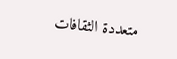متعددة الثقافات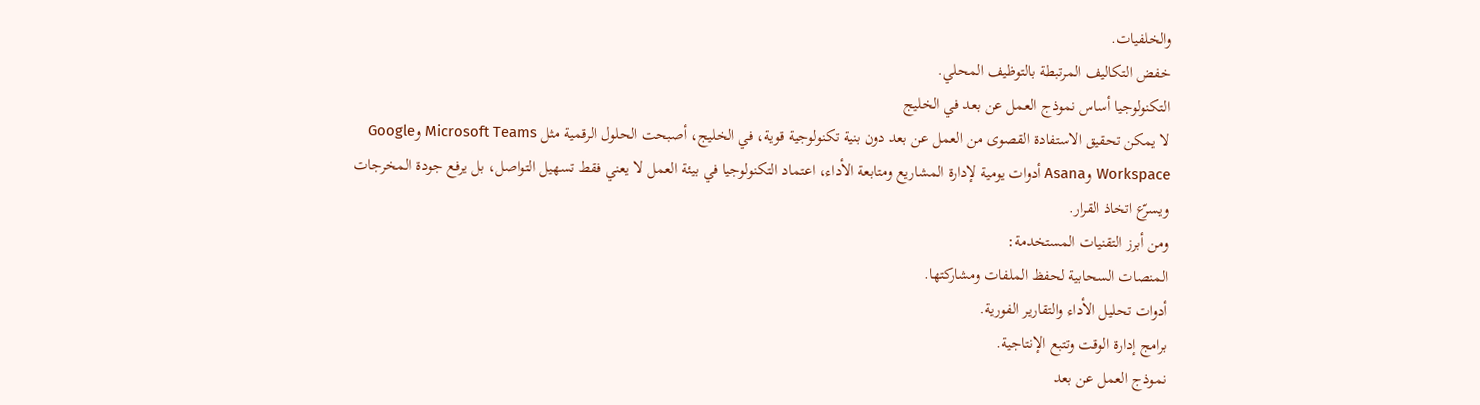والخلفيات.
خفض التكاليف المرتبطة بالتوظيف المحلي.
التكنولوجيا أساس نموذج العمل عن بعد في الخليج
لا يمكن تحقيق الاستفادة القصوى من العمل عن بعد دون بنية تكنولوجية قوية، في الخليج، أصبحت الحلول الرقمية مثل Microsoft Teams وGoogle Workspace وAsana أدوات يومية لإدارة المشاريع ومتابعة الأداء، اعتماد التكنولوجيا في بيئة العمل لا يعني فقط تسهيل التواصل، بل يرفع جودة المخرجات ويسرّع اتخاذ القرار.
ومن أبرز التقنيات المستخدمة:
المنصات السحابية لحفظ الملفات ومشاركتها.
أدوات تحليل الأداء والتقارير الفورية.
برامج إدارة الوقت وتتبع الإنتاجية.
نموذج العمل عن بعد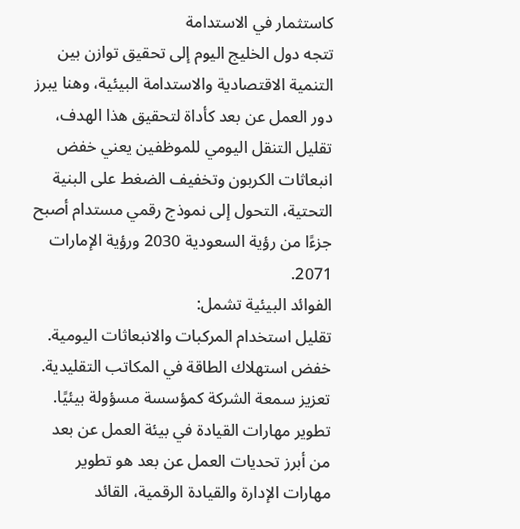كاستثمار في الاستدامة
تتجه دول الخليج اليوم إلى تحقيق توازن بين التنمية الاقتصادية والاستدامة البيئية، وهنا يبرز دور العمل عن بعد كأداة لتحقيق هذا الهدف، تقليل التنقل اليومي للموظفين يعني خفض انبعاثات الكربون وتخفيف الضغط على البنية التحتية، التحول إلى نموذج رقمي مستدام أصبح جزءًا من رؤية السعودية 2030 ورؤية الإمارات 2071.
الفوائد البيئية تشمل:
تقليل استخدام المركبات والانبعاثات اليومية.
خفض استهلاك الطاقة في المكاتب التقليدية.
تعزيز سمعة الشركة كمؤسسة مسؤولة بيئيًا.
تطوير مهارات القيادة في بيئة العمل عن بعد
من أبرز تحديات العمل عن بعد هو تطوير مهارات الإدارة والقيادة الرقمية، القائد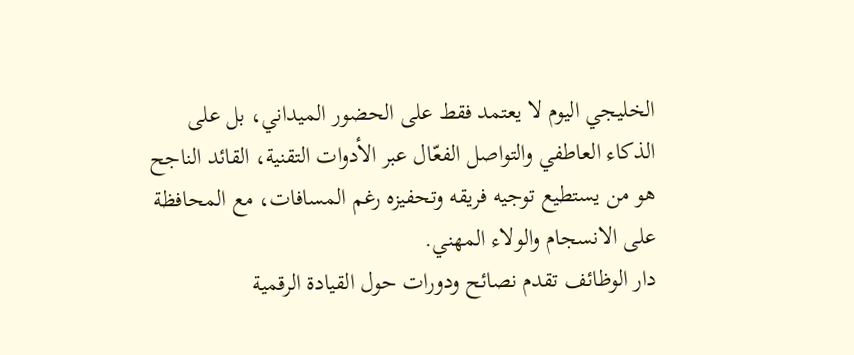الخليجي اليوم لا يعتمد فقط على الحضور الميداني، بل على الذكاء العاطفي والتواصل الفعّال عبر الأدوات التقنية، القائد الناجح هو من يستطيع توجيه فريقه وتحفيزه رغم المسافات، مع المحافظة على الانسجام والولاء المهني.
دار الوظائف تقدم نصائح ودورات حول القيادة الرقمية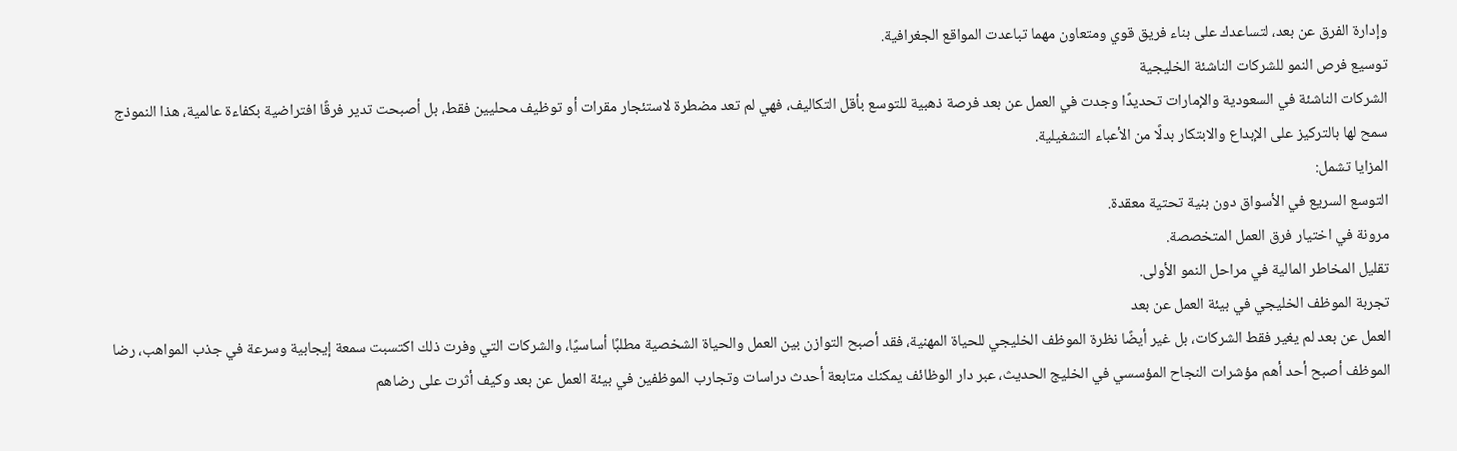وإدارة الفرق عن بعد، لتساعدك على بناء فريق قوي ومتعاون مهما تباعدت المواقع الجغرافية.
توسيع فرص النمو للشركات الناشئة الخليجية
الشركات الناشئة في السعودية والإمارات تحديدًا وجدت في العمل عن بعد فرصة ذهبية للتوسع بأقل التكاليف، فهي لم تعد مضطرة لاستئجار مقرات أو توظيف محليين فقط، بل أصبحت تدير فرقًا افتراضية بكفاءة عالمية، هذا النموذج سمح لها بالتركيز على الإبداع والابتكار بدلًا من الأعباء التشغيلية.
المزايا تشمل:
التوسع السريع في الأسواق دون بنية تحتية معقدة.
مرونة في اختيار فرق العمل المتخصصة.
تقليل المخاطر المالية في مراحل النمو الأولى.
تجربة الموظف الخليجي في بيئة العمل عن بعد
العمل عن بعد لم يغير فقط الشركات، بل غير أيضًا نظرة الموظف الخليجي للحياة المهنية، فقد أصبح التوازن بين العمل والحياة الشخصية مطلبًا أساسيًا، والشركات التي وفرت ذلك اكتسبت سمعة إيجابية وسرعة في جذب المواهب، رضا الموظف أصبح أحد أهم مؤشرات النجاح المؤسسي في الخليج الحديث، عبر دار الوظائف يمكنك متابعة أحدث دراسات وتجارب الموظفين في بيئة العمل عن بعد وكيف أثرت على رضاهم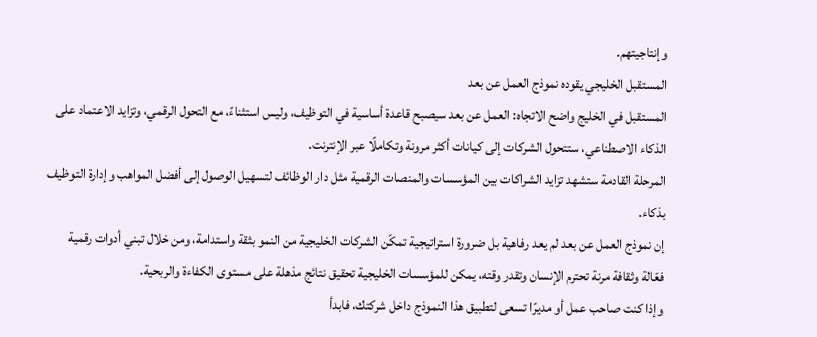وإنتاجيتهم.
المستقبل الخليجي يقوده نموذج العمل عن بعد
المستقبل في الخليج واضح الاتجاه: العمل عن بعد سيصبح قاعدة أساسية في التوظيف، وليس استثناءً، مع التحول الرقمي، وتزايد الاعتماد على الذكاء الاصطناعي، ستتحول الشركات إلى كيانات أكثر مرونة وتكاملًا عبر الإنترنت.
المرحلة القادمة ستشهد تزايد الشراكات بين المؤسسات والمنصات الرقمية مثل دار الوظائف لتسهيل الوصول إلى أفضل المواهب وإدارة التوظيف بذكاء.
إن نموذج العمل عن بعد لم يعد رفاهية بل ضرورة استراتيجية تمكّن الشركات الخليجية من النمو بثقة واستدامة، ومن خلال تبني أدوات رقمية فعّالة وثقافة مرنة تحترم الإنسان وتقدر وقته، يمكن للمؤسسات الخليجية تحقيق نتائج مذهلة على مستوى الكفاءة والربحية.
وإذا كنت صاحب عمل أو مديرًا تسعى لتطبيق هذا النموذج داخل شركتك، فابدأ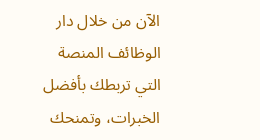الآن من خلال دار الوظائف المنصة التي تربطك بأفضل الخبرات، وتمنحك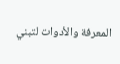المعرفة والأدوات لتبني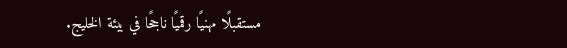مستقبلًا مهنيًا رقميًا ناجحًا في بيئة الخليج.